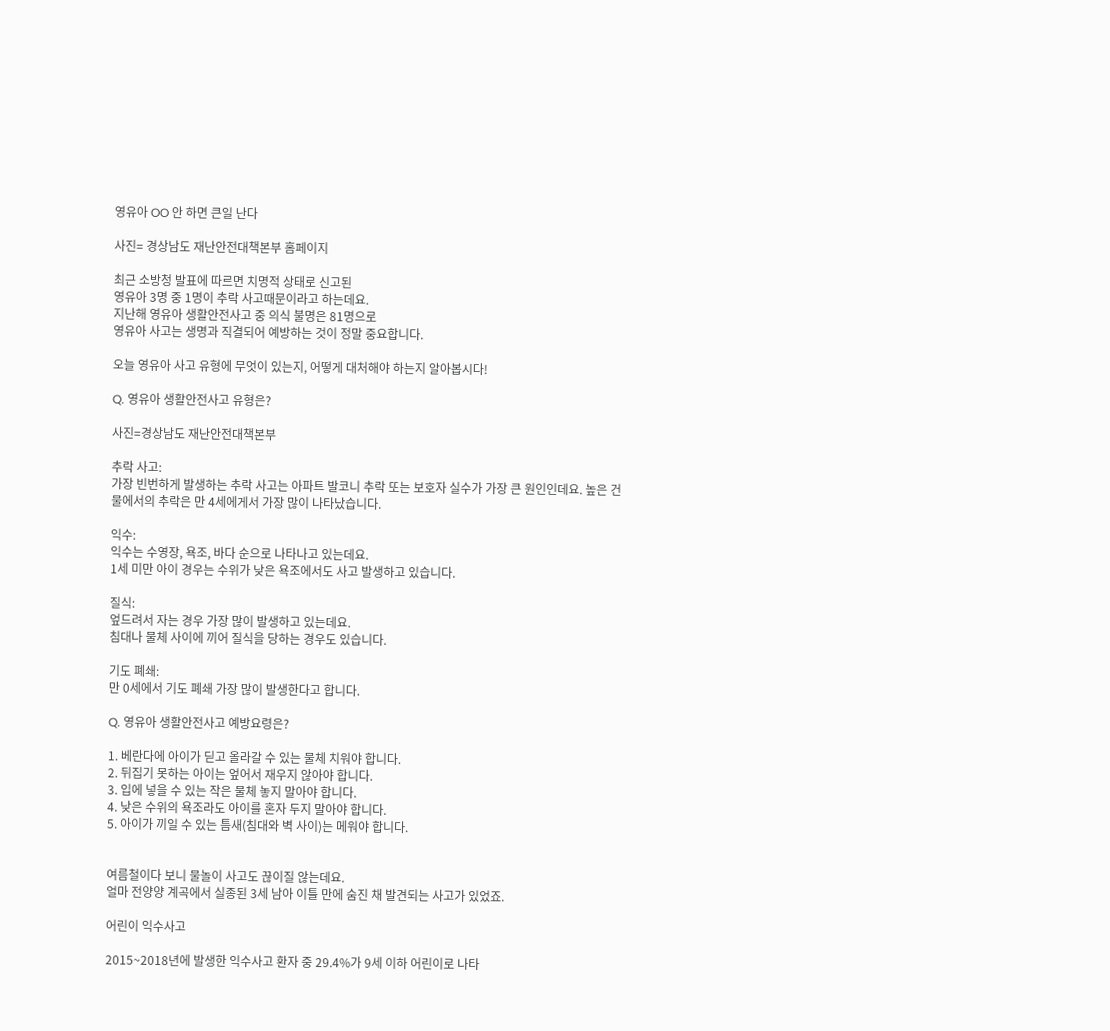영유아 OO 안 하면 큰일 난다

사진= 경상남도 재난안전대책본부 홈페이지

최근 소방청 발표에 따르면 치명적 상태로 신고된
영유아 3명 중 1명이 추락 사고때문이라고 하는데요.
지난해 영유아 생활안전사고 중 의식 불명은 81명으로
영유아 사고는 생명과 직결되어 예방하는 것이 정말 중요합니다.

오늘 영유아 사고 유형에 무엇이 있는지, 어떻게 대처해야 하는지 알아봅시다!

Q. 영유아 생활안전사고 유형은?

사진=경상남도 재난안전대책본부

추락 사고:
가장 빈번하게 발생하는 추락 사고는 아파트 발코니 추락 또는 보호자 실수가 가장 큰 원인인데요. 높은 건물에서의 추락은 만 4세에게서 가장 많이 나타났습니다.

익수:
익수는 수영장, 욕조, 바다 순으로 나타나고 있는데요.
1세 미만 아이 경우는 수위가 낮은 욕조에서도 사고 발생하고 있습니다.

질식:
엎드려서 자는 경우 가장 많이 발생하고 있는데요.
침대나 물체 사이에 끼어 질식을 당하는 경우도 있습니다.

기도 폐쇄:
만 0세에서 기도 폐쇄 가장 많이 발생한다고 합니다.

Q. 영유아 생활안전사고 예방요령은?

1. 베란다에 아이가 딛고 올라갈 수 있는 물체 치워야 합니다.
2. 뒤집기 못하는 아이는 엎어서 재우지 않아야 합니다.
3. 입에 넣을 수 있는 작은 물체 놓지 말아야 합니다.
4. 낮은 수위의 욕조라도 아이를 혼자 두지 말아야 합니다.
5. 아이가 끼일 수 있는 틈새(침대와 벽 사이)는 메워야 합니다.


여름철이다 보니 물놀이 사고도 끊이질 않는데요.
얼마 전양양 계곡에서 실종된 3세 남아 이틀 만에 숨진 채 발견되는 사고가 있었죠.

어린이 익수사고

2015~2018년에 발생한 익수사고 환자 중 29.4%가 9세 이하 어린이로 나타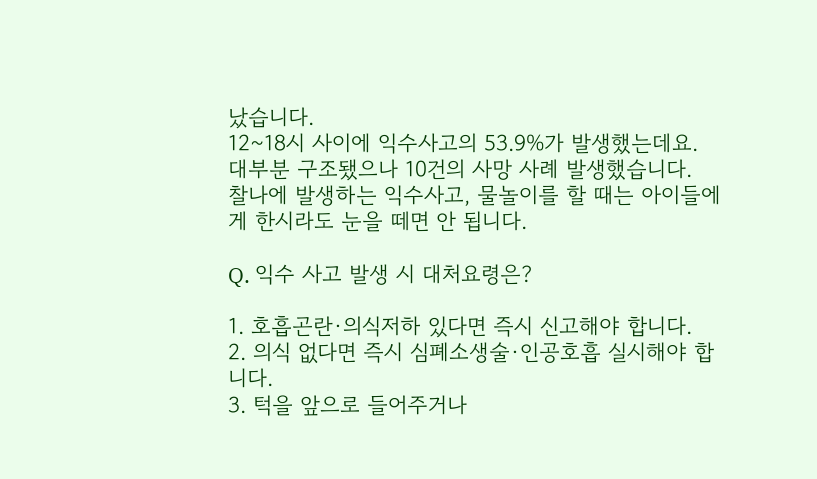났습니다.
12~18시 사이에 익수사고의 53.9%가 발생했는데요.
대부분 구조됐으나 10건의 사망 사례 발생했습니다.
찰나에 발생하는 익수사고, 물놀이를 할 때는 아이들에게 한시라도 눈을 떼면 안 됩니다.

Q. 익수 사고 발생 시 대처요령은?

1. 호흡곤란·의식저하 있다면 즉시 신고해야 합니다.
2. 의식 없다면 즉시 심폐소생술·인공호흡 실시해야 합니다.
3. 턱을 앞으로 들어주거나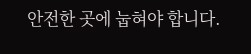안전한 곳에 눕혀야 합니다.